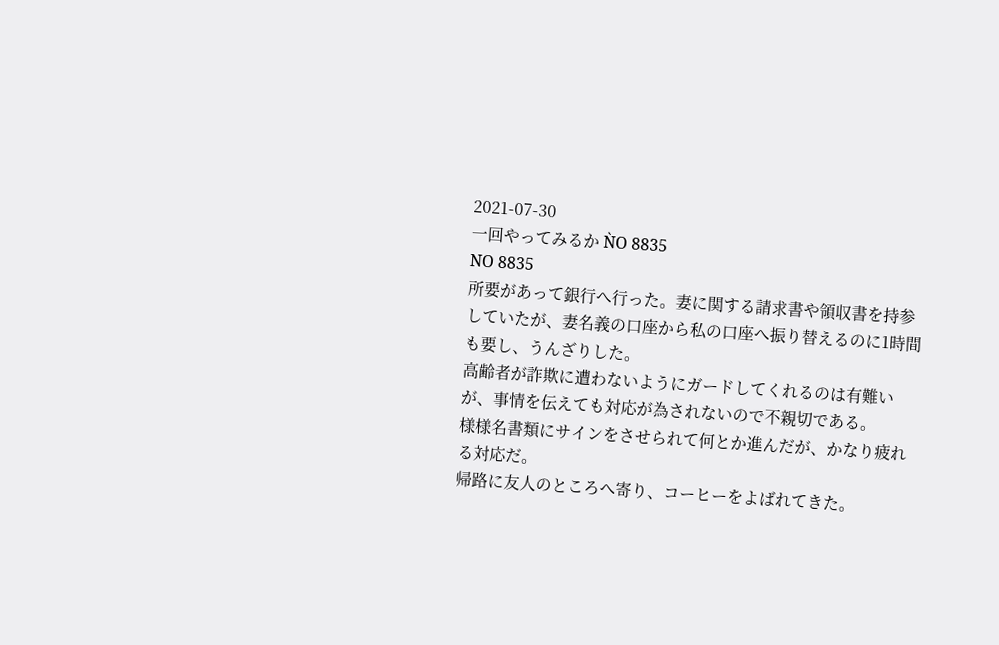2021-07-30
一回やってみるか ǸО 8835
NО 8835
所要があって銀行へ行った。妻に関する請求書や領収書を持参していたが、妻名義の口座から私の口座へ振り替えるのに1時間も要し、うんざりした。
高齢者が詐欺に遭わないようにガードしてくれるのは有難いが、事情を伝えても対応が為されないので不親切である。
様様名書類にサインをさせられて何とか進んだが、かなり疲れる対応だ。
帰路に友人のところへ寄り、コーヒーをよばれてきた。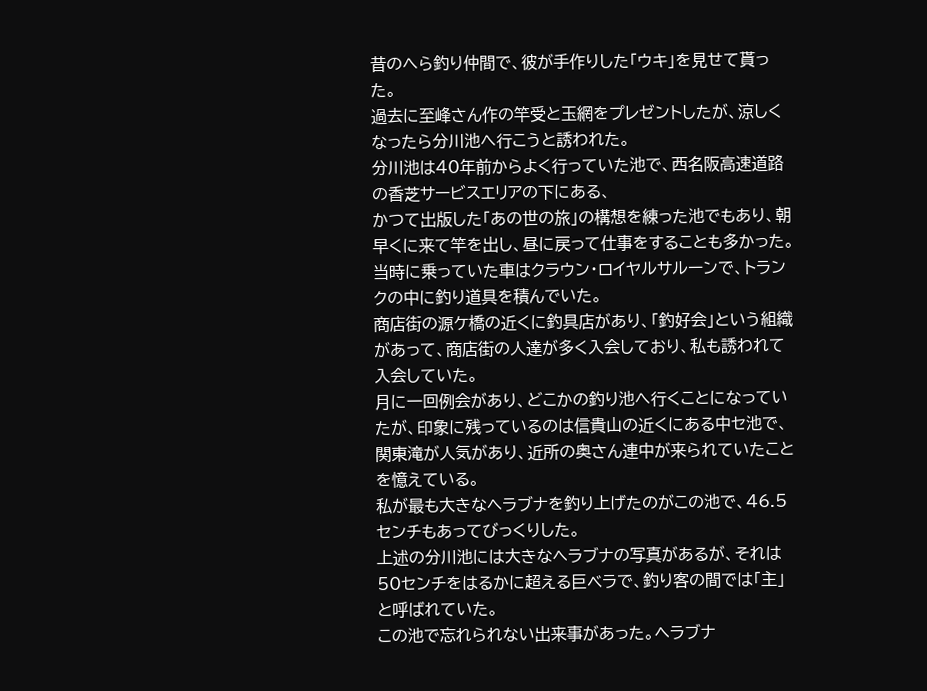昔のへら釣り仲間で、彼が手作りした「ウキ」を見せて貰った。
過去に至峰さん作の竿受と玉網をプレゼントしたが、涼しくなったら分川池へ行こうと誘われた。
分川池は40年前からよく行っていた池で、西名阪高速道路の香芝サービスエリアの下にある、
かつて出版した「あの世の旅」の構想を練った池でもあり、朝早くに来て竿を出し、昼に戻って仕事をすることも多かった。
当時に乗っていた車はクラウン・ロイヤルサルーンで、トランクの中に釣り道具を積んでいた。
商店街の源ケ橋の近くに釣具店があり、「釣好会」という組織があって、商店街の人達が多く入会しており、私も誘われて入会していた。
月に一回例会があり、どこかの釣り池へ行くことになっていたが、印象に残っているのは信貴山の近くにある中セ池で、関東滝が人気があり、近所の奥さん連中が来られていたことを憶えている。
私が最も大きなヘラブナを釣り上げたのがこの池で、46.5センチもあってびっくりした。
上述の分川池には大きなヘラブナの写真があるが、それは50センチをはるかに超える巨ベラで、釣り客の間では「主」と呼ばれていた。
この池で忘れられない出来事があった。ヘラブナ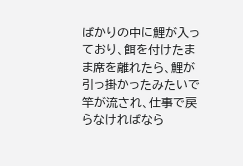ばかりの中に鯉が入っており、餌を付けたまま席を離れたら、鯉が引っ掛かったみたいで竿が流され、仕事で戻らなければなら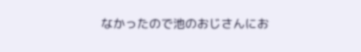なかったので池のおじさんにお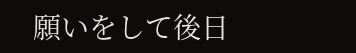願いをして後日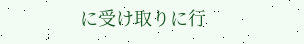に受け取りに行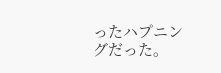ったハプニングだった。